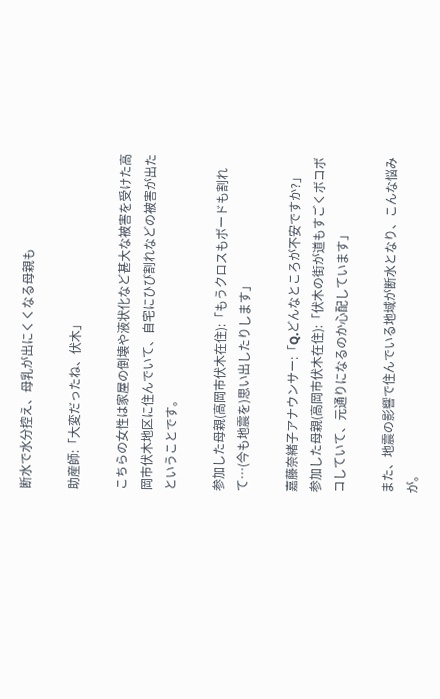断水で水分控え、母乳が出にくくなる母親も

助産師:「大変だったね、伏木」

こちらの女性は家屋の倒壊や液状化など甚大な被害を受けた高岡市伏木地区に住んでいて、自宅にひび割れなどの被害が出たということです。

参加した母親(高岡市伏木在住):「もうクロスもボードも割れて…(今も地震を)思い出したりします」

嘉藤奈緒子アナウンサー:「Q.どんなところが不安ですか?」
参加した母親(高岡市伏木在住):「伏木の街が道もすごくボコボコしていて、元通りになるのか心配しています」

また、地震の影響で住んでいる地域が断水となり、こんな悩みが。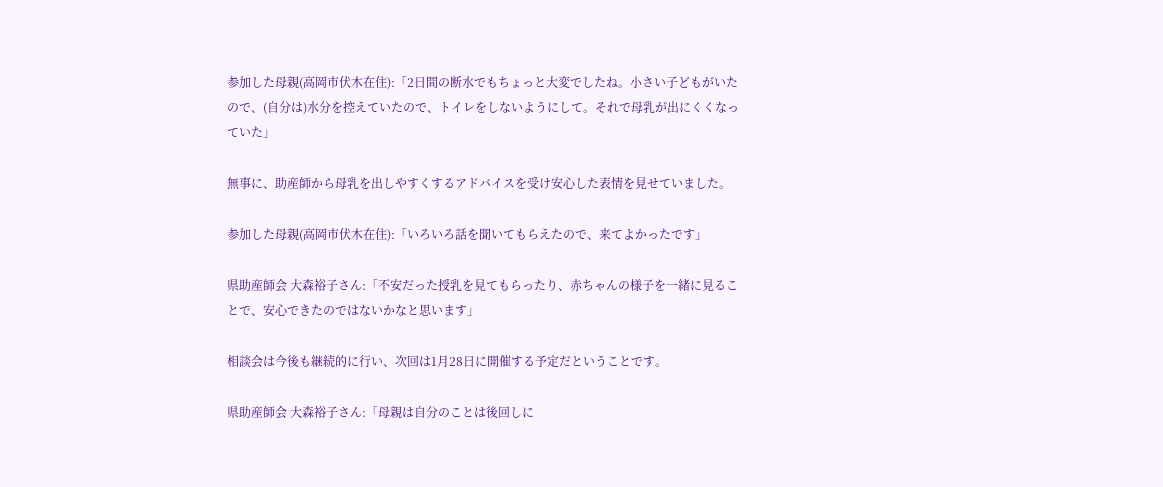参加した母親(高岡市伏木在住):「2日間の断水でもちょっと大変でしたね。小さい子どもがいたので、(自分は)水分を控えていたので、トイレをしないようにして。それで母乳が出にくくなっていた」

無事に、助産師から母乳を出しやすくするアドバイスを受け安心した表情を見せていました。

参加した母親(高岡市伏木在住):「いろいろ話を聞いてもらえたので、来てよかったです」

県助産師会 大森裕子さん:「不安だった授乳を見てもらったり、赤ちゃんの様子を一緒に見ることで、安心できたのではないかなと思います」

相談会は今後も継続的に行い、次回は1月28日に開催する予定だということです。

県助産師会 大森裕子さん:「母親は自分のことは後回しに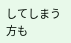してしまう方も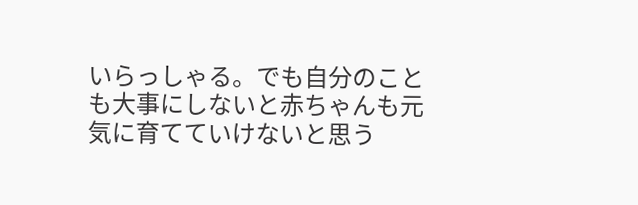いらっしゃる。でも自分のことも大事にしないと赤ちゃんも元気に育てていけないと思う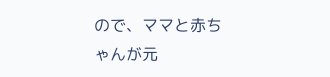ので、ママと赤ちゃんが元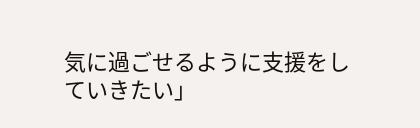気に過ごせるように支援をしていきたい」